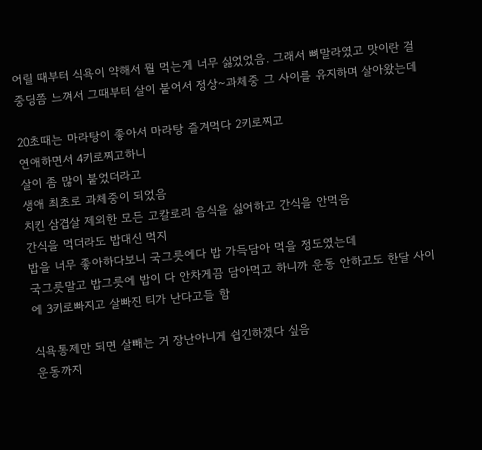어릴 때부터 식욕이 약해서 뭘 먹는게 너무 싫었었음. 그래서 뼈말라였고 맛이란 걸 중딩쯤 느껴서 그때부터 살이 붙어서 정상~과체중 그 사이를 유지하며 살아왔는데

20초때는 마라탕이 좋아서 마라탕 즐겨먹다 2키로찌고
연애하면서 4키로찌고하니
살이 좀 많이 붙었더라고
생애 최초로 과체중이 되었음
치킨 삼겹살 제외한 모든 고칼로리 음식을 싫어하고 간식을 안먹음
간식을 먹더라도 밥대신 먹지
밥을 너무 좋아하다보니 국그릇에다 밥 가득담아 먹을 정도였는데
국그릇말고 밥그릇에 밥이 다 안차게끔 담아먹고 하니까 운동 안하고도 한달 사이에 3키로빠지고 살빠진 티가 난다고들 함

식욕통제만 되면 살빼는 거 장난아니게 쉽긴하겠다 싶음
운동까지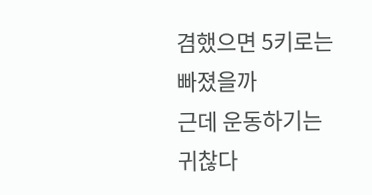겸했으면 5키로는 빠졌을까
근데 운동하기는 귀찮다